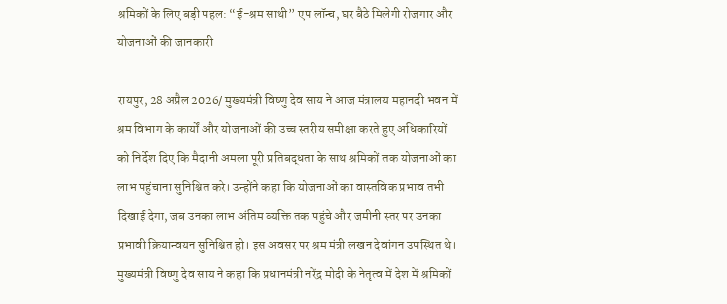श्रमिकों के लिए बड़ी पहल: “ई-श्रम साथी” एप लॉन्च, घर बैठे मिलेगी रोजगार और योजनाओं की जानकारी

रायपुर, 28 अप्रैल 2026/ मुख्यमंत्री विष्णु देव साय ने आज मंत्रालय महानदी भवन में श्रम विभाग के कार्यों और योजनाओं की उच्च स्तरीय समीक्षा करते हुए अधिकारियों को निर्देश दिए कि मैदानी अमला पूरी प्रतिबद्धता के साथ श्रमिकों तक योजनाओं का लाभ पहुंचाना सुनिश्चित करे। उन्होंने कहा कि योजनाओं का वास्तविक प्रभाव तभी दिखाई देगा, जब उनका लाभ अंतिम व्यक्ति तक पहुंचे और जमीनी स्तर पर उनका प्रभावी क्रियान्वयन सुनिश्चित हो। इस अवसर पर श्रम मंत्री लखन देवांगन उपस्थित थे।
मुख्यमंत्री विष्णु देव साय ने कहा कि प्रधानमंत्री नरेंद्र मोदी के नेतृत्व में देश में श्रमिकों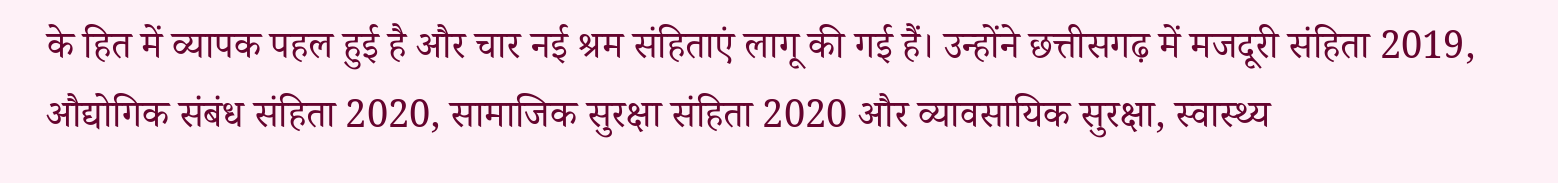के हित में व्यापक पहल हुई है और चार नई श्रम संहिताएं लागू की गई हैं। उन्होंने छत्तीसगढ़ में मजदूरी संहिता 2019, औद्योगिक संबंध संहिता 2020, सामाजिक सुरक्षा संहिता 2020 और व्यावसायिक सुरक्षा, स्वास्थ्य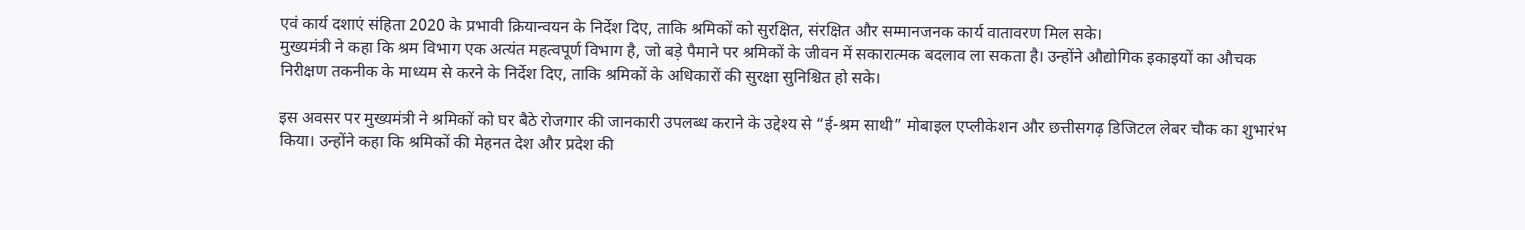एवं कार्य दशाएं संहिता 2020 के प्रभावी क्रियान्वयन के निर्देश दिए, ताकि श्रमिकों को सुरक्षित, संरक्षित और सम्मानजनक कार्य वातावरण मिल सके।
मुख्यमंत्री ने कहा कि श्रम विभाग एक अत्यंत महत्वपूर्ण विभाग है, जो बड़े पैमाने पर श्रमिकों के जीवन में सकारात्मक बदलाव ला सकता है। उन्होंने औद्योगिक इकाइयों का औचक निरीक्षण तकनीक के माध्यम से करने के निर्देश दिए, ताकि श्रमिकों के अधिकारों की सुरक्षा सुनिश्चित हो सके।

इस अवसर पर मुख्यमंत्री ने श्रमिकों को घर बैठे रोजगार की जानकारी उपलब्ध कराने के उद्देश्य से “ई-श्रम साथी” मोबाइल एप्लीकेशन और छत्तीसगढ़ डिजिटल लेबर चौक का शुभारंभ किया। उन्होंने कहा कि श्रमिकों की मेहनत देश और प्रदेश की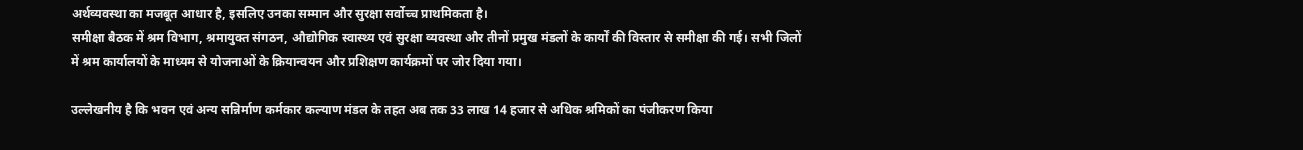अर्थव्यवस्था का मजबूत आधार है, इसलिए उनका सम्मान और सुरक्षा सर्वोच्च प्राथमिकता है।
समीक्षा बैठक में श्रम विभाग, श्रमायुक्त संगठन, औद्योगिक स्वास्थ्य एवं सुरक्षा व्यवस्था और तीनों प्रमुख मंडलों के कार्यों की विस्तार से समीक्षा की गई। सभी जिलों में श्रम कार्यालयों के माध्यम से योजनाओं के क्रियान्वयन और प्रशिक्षण कार्यक्रमों पर जोर दिया गया।

उल्लेखनीय है कि भवन एवं अन्य सन्निर्माण कर्मकार कल्याण मंडल के तहत अब तक 33 लाख 14 हजार से अधिक श्रमिकों का पंजीकरण किया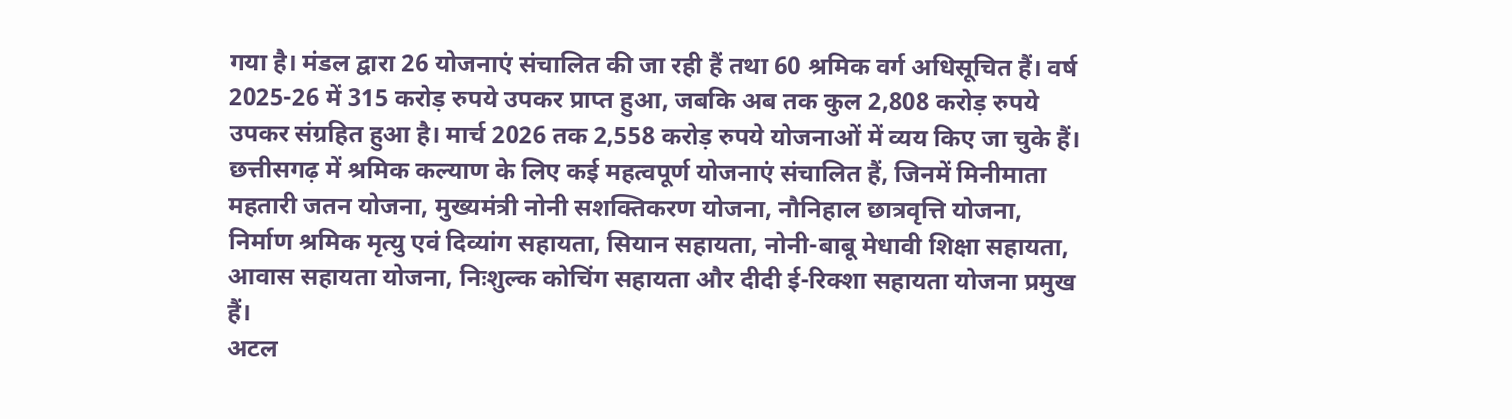गया है। मंडल द्वारा 26 योजनाएं संचालित की जा रही हैं तथा 60 श्रमिक वर्ग अधिसूचित हैं। वर्ष 2025-26 में 315 करोड़ रुपये उपकर प्राप्त हुआ, जबकि अब तक कुल 2,808 करोड़ रुपये उपकर संग्रहित हुआ है। मार्च 2026 तक 2,558 करोड़ रुपये योजनाओं में व्यय किए जा चुके हैं।
छत्तीसगढ़ में श्रमिक कल्याण के लिए कई महत्वपूर्ण योजनाएं संचालित हैं, जिनमें मिनीमाता महतारी जतन योजना, मुख्यमंत्री नोनी सशक्तिकरण योजना, नौनिहाल छात्रवृत्ति योजना, निर्माण श्रमिक मृत्यु एवं दिव्यांग सहायता, सियान सहायता, नोनी-बाबू मेधावी शिक्षा सहायता, आवास सहायता योजना, निःशुल्क कोचिंग सहायता और दीदी ई-रिक्शा सहायता योजना प्रमुख हैं।
अटल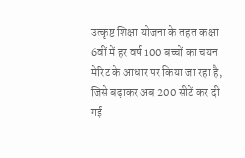उत्कृष्ट शिक्षा योजना के तहत कक्षा 6वीं में हर वर्ष 100 बच्चों का चयन मेरिट के आधार पर किया जा रहा है, जिसे बढ़ाकर अब 200 सीटें कर दी गई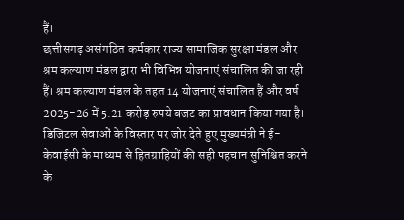हैं।
छत्तीसगढ़ असंगठित कर्मकार राज्य सामाजिक सुरक्षा मंडल और श्रम कल्याण मंडल द्वारा भी विभिन्न योजनाएं संचालित की जा रही हैं। श्रम कल्याण मंडल के तहत 14 योजनाएं संचालित हैं और वर्ष 2025-26 में 5.21 करोड़ रुपये बजट का प्रावधान किया गया है।
डिजिटल सेवाओं के विस्तार पर जोर देते हुए मुख्यमंत्री ने ई-केवाईसी के माध्यम से हितग्राहियों की सही पहचान सुनिश्चित करने के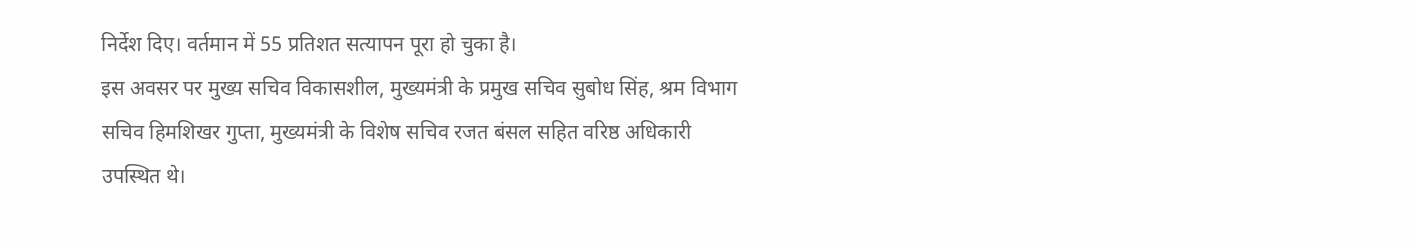निर्देश दिए। वर्तमान में 55 प्रतिशत सत्यापन पूरा हो चुका है।
इस अवसर पर मुख्य सचिव विकासशील, मुख्यमंत्री के प्रमुख सचिव सुबोध सिंह, श्रम विभाग सचिव हिमशिखर गुप्ता, मुख्यमंत्री के विशेष सचिव रजत बंसल सहित वरिष्ठ अधिकारी उपस्थित थे।